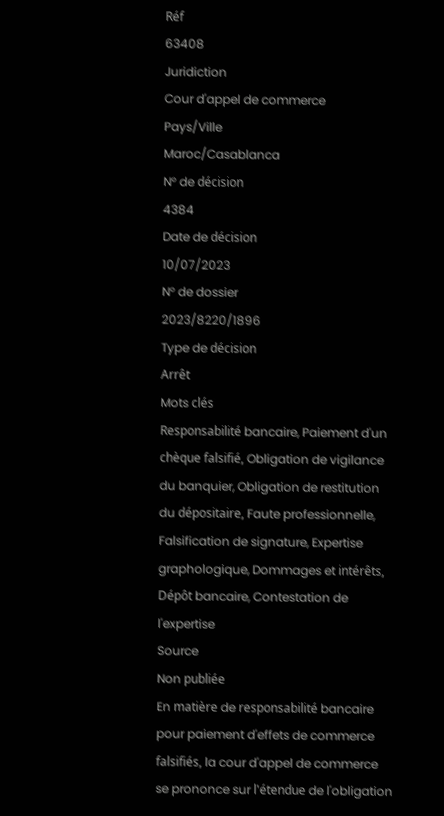Réf
63408
Juridiction
Cour d'appel de commerce
Pays/Ville
Maroc/Casablanca
N° de décision
4384
Date de décision
10/07/2023
N° de dossier
2023/8220/1896
Type de décision
Arrêt
Mots clés
Responsabilité bancaire, Paiement d'un chèque falsifié, Obligation de vigilance du banquier, Obligation de restitution du dépositaire, Faute professionnelle, Falsification de signature, Expertise graphologique, Dommages et intérêts, Dépôt bancaire, Contestation de l'expertise
Source
Non publiée
En matière de responsabilité bancaire pour paiement d'effets de commerce falsifiés, la cour d'appel de commerce se prononce sur l'étendue de l'obligation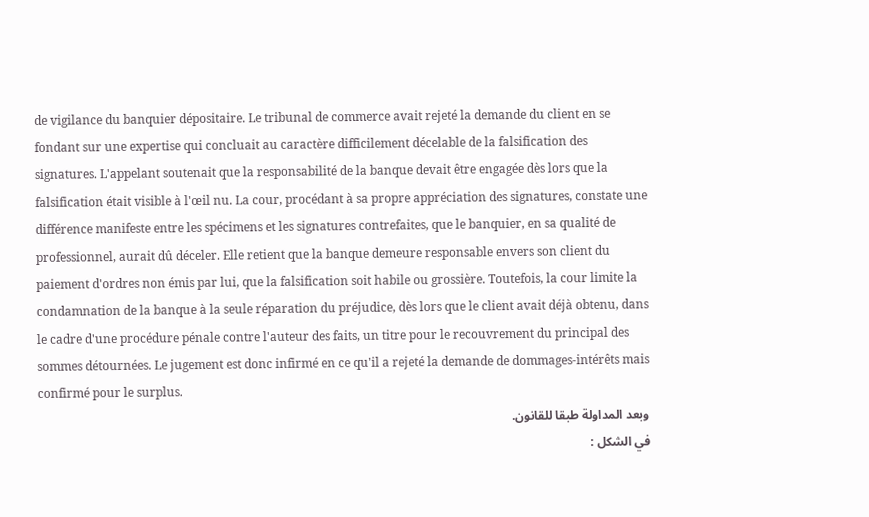de vigilance du banquier dépositaire. Le tribunal de commerce avait rejeté la demande du client en se fondant sur une expertise qui concluait au caractère difficilement décelable de la falsification des signatures. L'appelant soutenait que la responsabilité de la banque devait être engagée dès lors que la falsification était visible à l'œil nu. La cour, procédant à sa propre appréciation des signatures, constate une différence manifeste entre les spécimens et les signatures contrefaites, que le banquier, en sa qualité de professionnel, aurait dû déceler. Elle retient que la banque demeure responsable envers son client du paiement d'ordres non émis par lui, que la falsification soit habile ou grossière. Toutefois, la cour limite la condamnation de la banque à la seule réparation du préjudice, dès lors que le client avait déjà obtenu, dans le cadre d'une procédure pénale contre l'auteur des faits, un titre pour le recouvrement du principal des sommes détournées. Le jugement est donc infirmé en ce qu'il a rejeté la demande de dommages-intérêts mais confirmé pour le surplus.
وبعد المداولة طبقا للقانون.
في الشكل :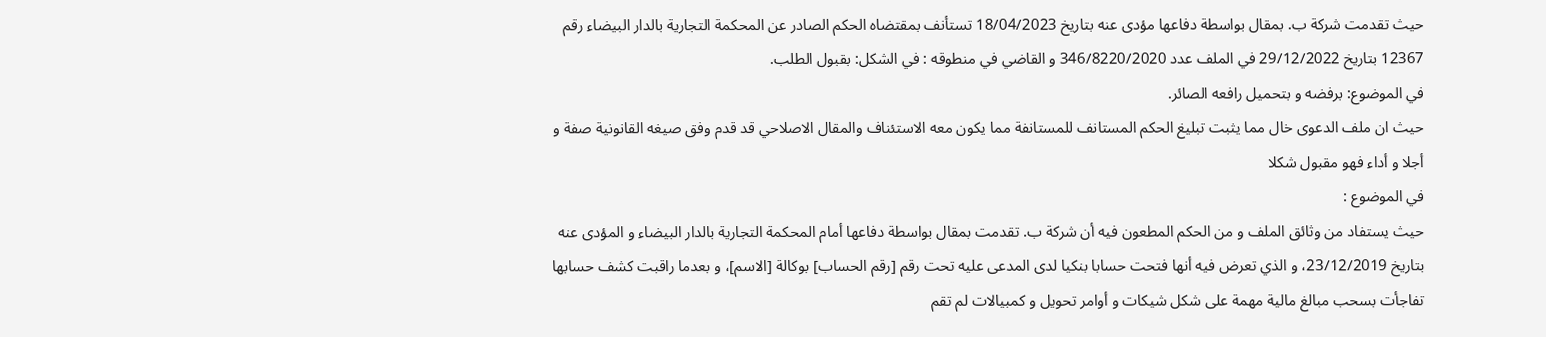حيث تقدمت شركة ب. بمقال بواسطة دفاعها مؤدى عنه بتاريخ 18/04/2023 تستأنف بمقتضاه الحكم الصادر عن المحكمة التجارية بالدار البيضاء رقم 12367 بتاريخ 29/12/2022 في الملف عدد 346/8220/2020 و القاضي في منطوقه : في الشكل: بقبول الطلب.
في الموضوع: برفضه و بتحميل رافعه الصائر.
حيث ان ملف الدعوى خال مما يثبت تبليغ الحكم المستانف للمستانفة مما يكون معه الاستئناف والمقال الاصلاحي قد قدم وفق صيغه القانونية صفة و أجلا و أداء فهو مقبول شكلا
في الموضوع :
حيث يستفاد من وثائق الملف و من الحكم المطعون فيه أن شركة ب. تقدمت بمقال بواسطة دفاعها أمام المحكمة التجارية بالدار البيضاء و المؤدى عنه بتاريخ 23/12/2019، و الذي تعرض فيه أنها فتحت حسابا بنكيا لدى المدعى عليه تحت رقم [رقم الحساب] بوكالة [الاسم]، و بعدما راقبت كشف حسابها تفاجأت بسحب مبالغ مالية مهمة على شكل شيكات و أوامر تحويل و كمبيالات لم تقم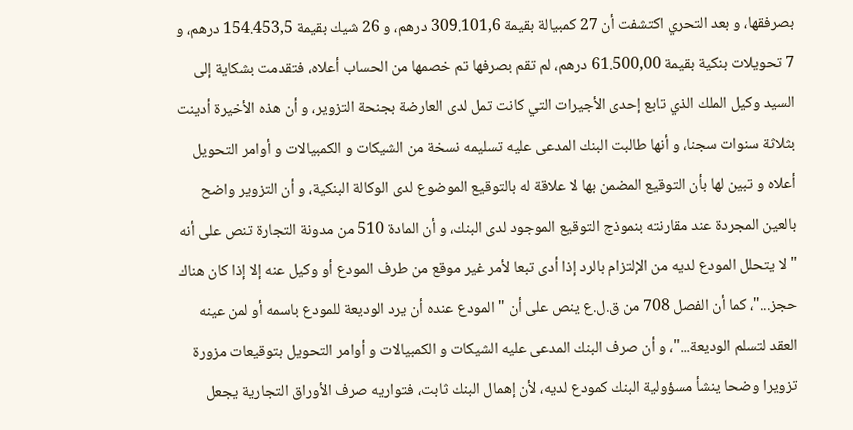بصرفقها، و بعد التحري اكتشفت أن 27 كمبيالة بقيمة 309.101,6 درهم، و 26 شيك بقيمة 154.453,5 درهم، و 7 تحويلات بنكية بقيمة 61.500,00 درهم، لم تقم بصرفها تم خصمها من الحساب أعلاه، فتقدمت بشكاية إلى السيد وكيل الملك الذي تابع إحدى الأجيرات التي كانت تمل لدى العارضة بجنحة التزوير، و أن هذه الأخيرة أدينت بثلاثة سنوات سجنا، و أنها طالبت البنك المدعى عليه تسليمه نسخة من الشيكات و الكمبيالات و أوامر التحويل أعلاه و تبين لها بأن التوقيع المضمن بها لا علاقة له بالتوقيع الموضوع لدى الوكالة البنكية، و أن التزوير واضح بالعين المجردة عند مقارنته بنموذج التوقيع الموجود لدى البنك، و أن المادة 510 من مدونة التجارة تنص على أنه " لا يتحلل المودع لديه من الإلتزام بالرد إذا أدى تبعا لأمر غير موقع من طرف المودع أو وكيل عنه إلا إذا كان هناك حجز..."، كما أن الفصل 708 من ق.ل.ع ينص على أن " المودع عنده أن يرد الوديعة للمودع باسمه أو لمن عينه العقد لتسلم الوديعة..."، و أن صرف البنك المدعى عليه الشيكات و الكمبيالات و أوامر التحويل بتوقيعات مزورة تزويرا وضحا ينشأ مسؤولية البنك كمودع لديه، لأن إهمال البنك ثابت، فتواريه صرف الأوراق التجارية يجعل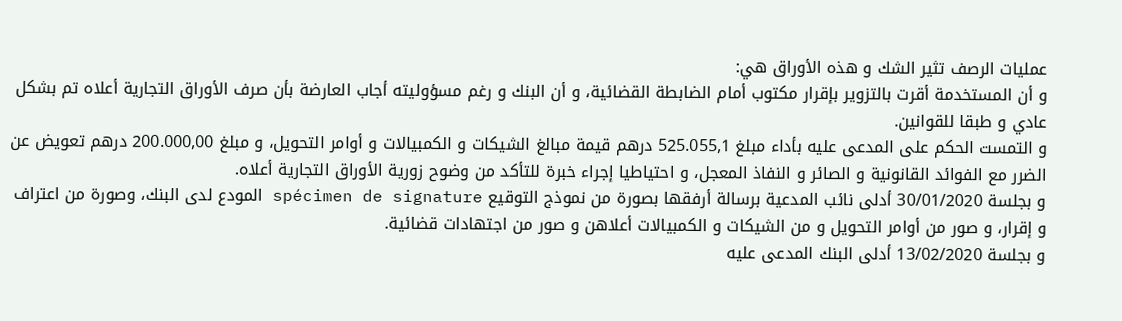عمليات الرصف تثير الشك و هذه الأوراق هي:
و أن المستخدمة أقرت بالتزوير بإقرار مكتوب أمام الضابطة القضائية، و أن البنك و رغم مسؤوليته أجاب العارضة بأن صرف الأوراق التجارية أعلاه تم بشكل عادي و طبقا للقوانين.
و التمست الحكم على المدعى عليه بأداء مبلغ 525.055,1 درهم قيمة مبالغ الشيكات و الكمبيالات و أوامر التحويل، و مبلغ 200.000,00 درهم تعويض عن الضرر مع الفوائد القانونية و الصائر و النفاذ المعجل، و احتياطيا إجراء خبرة للتأكد من وضوح زورية الأوراق التجارية أعلاه.
و بجلسة 30/01/2020 أدلى نائب المدعية برسالة أرفقها بصورة من نموذج التوقيع spécimen de signature المودع لدى البنك، وصورة من اعتراف و إقرار، و صور من أوامر التحويل و من الشيكات و الكمبيالات أعلاهن و صور من اجتهادات قضائية.
و بجلسة 13/02/2020 أدلى البنك المدعى عليه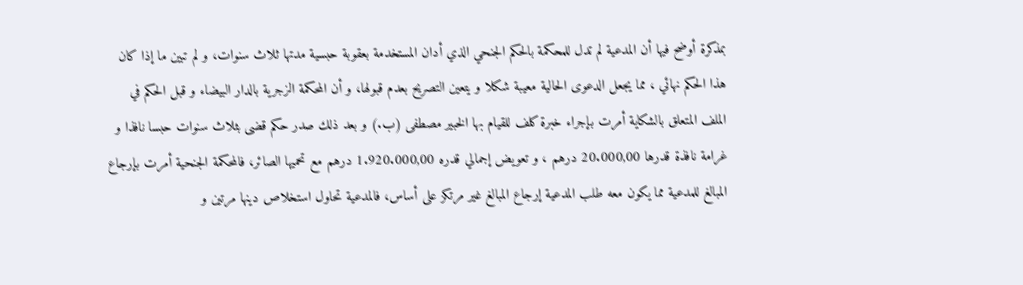بمذكرة أوضح فيها أن المدعية لم تدل للمحكمة بالحكم الجنحي الذي أدان المستخدمة بعقوبة حبسية مدتها ثلاث سنوات، و لم تبين ما إذا كان هذا الحكم نهائي ، مما يجعل الدعوى الحالية معيبة شكلا و يتعين التصريح بعدم قبولها، و أن المحكمة الزجرية بالدار البيضاء و قبل الحكم في الملف المتعلق بالشكاية أمرت بإجراء خبرة كلف للقيام بها الخبير مصطفى (ب.) و بعد ذلك صدر حكم قضى بثلاث سنوات حبسا نافذا و غرامة نافذة قدرها 20.000,00 درهم ، و تعويض إجمالي قدره 1.920.000,00 درهم مع تحميها الصائر، فالمحكمة الجنحية أمرت بإرجاع المبالغ للمدعية مما يكون معه طلب المدعية إرجاع المبالغ غير مرتكز على أساس، فالمدعية تحاول استخلاص دينها مرتين و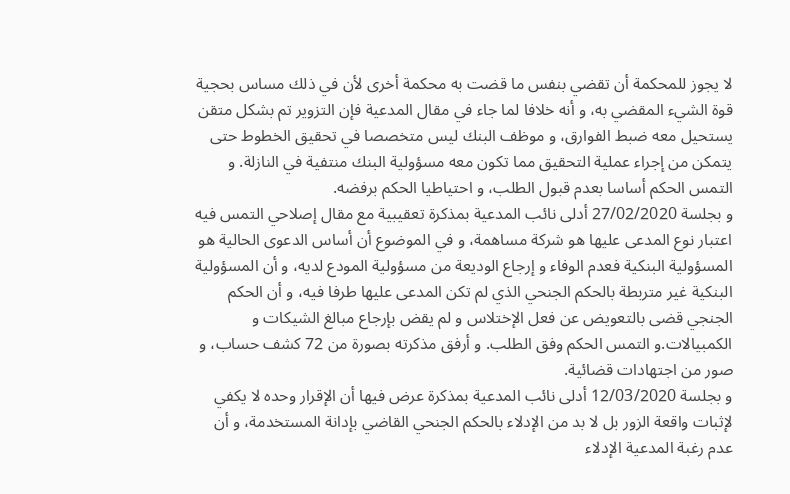لا يجوز للمحكمة أن تقضي بنفس ما قضت به محكمة أخرى لأن في ذلك مساس بحجية قوة الشيء المقضي به، و أنه خلافا لما جاء في مقال المدعية فإن التزوير تم بشكل متقن يستحيل معه ضبط الفوارق، و موظف البنك ليس متخصصا في تحقيق الخطوط حتى يتمكن من إجراء عملية التحقيق مما تكون معه مسؤولية البنك منتفية في النازلة. و التمس الحكم أساسا بعدم قبول الطلب، و احتياطيا الحكم برفضه.
و بجلسة 27/02/2020 أدلى نائب المدعية بمذكرة تعقيبية مع مقال إصلاحي التمس فيه اعتبار نوع المدعى عليها هو شركة مساهمة، و في الموضوع أن أساس الدعوى الحالية هو المسؤولية البنكية فعدم الوفاء و إرجاع الوديعة من مسؤولية المودع لديه، و أن المسؤولية البنكية غير متربطة بالحكم الجنحي الذي لم تكن المدعى عليها طرفا فيه، و أن الحكم الجنجي قضى بالتعويض عن فعل الإختلاس و لم يقض بإرجاع مبالغ الشيكات و الكمبيالات.و التمس الحكم وفق الطلب. و أرفق مذكرته بصورة من 72 كشف حساب، و صور من اجتهادات قضائية.
و بجلسة 12/03/2020 أدلى نائب المدعية بمذكرة عرض فيها أن الإقرار وحده لا يكفي لإثبات واقعة الزور بل لا بد من الإدلاء بالحكم الجنحي القاضي بإدانة المستخدمة، و أن عدم رغبة المدعية الإدلاء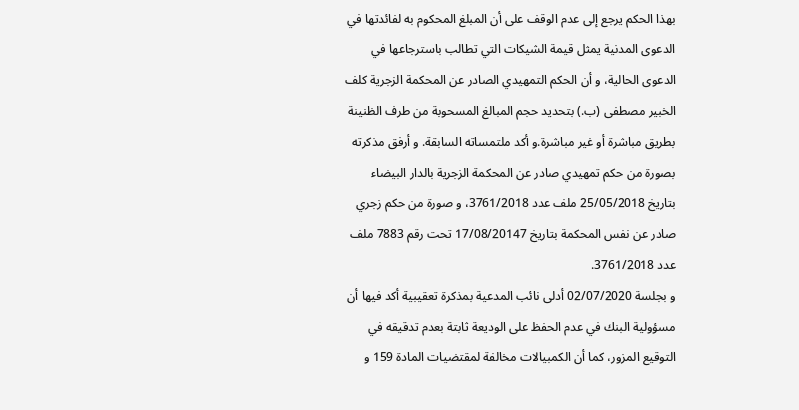بهذا الحكم يرجع إلى عدم الوقف على أن المبلغ المحكوم به لفائدتها في الدعوى المدنية يمثل قيمة الشيكات التي تطالب باسترجاعها في الدعوى الحالية، و أن الحكم التمهيدي الصادر عن المحكمة الزجرية كلف الخبير مصطفى (ب.) بتحديد حجم المبالغ المسحوبة من طرف الظنينة بطريق مباشرة أو غير مباشرة.و أكد ملتمساته السابقة. و أرفق مذكرته بصورة من حكم تمهيدي صادر عن المحكمة الزجرية بالدار البيضاء بتاريخ 25/05/2018 ملف عدد 3761/2018، و صورة من حكم زجري صادر عن نفس المحكمة بتاريخ 17/08/20147 تحت رقم 7883 ملف عدد 3761/2018.
و بجلسة 02/07/2020 أدلى نائب المدعية بمذكرة تعقيبية أكد فيها أن مسؤولية البنك في عدم الحفظ على الوديعة ثابتة بعدم تدقيقه في التوقيع المزور، كما أن الكمبيالات مخالفة لمقتضيات المادة 159 و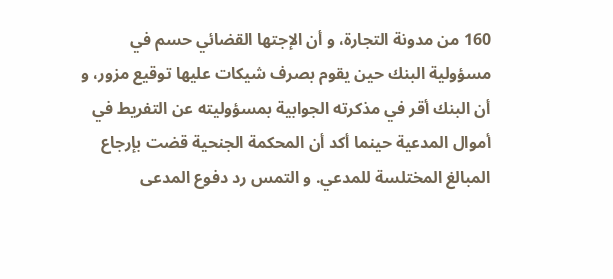160 من مدونة التجارة، و أن الإجتها القضائي حسم في مسؤولية البنك حين يقوم بصرف شيكات عليها توقيع مزور، و أن البنك أقر في مذكرته الجوابية بمسؤوليته عن التفريط في أموال المدعية حينما أكد أن المحكمة الجنحية قضت بإرجاع المبالغ المختلسة للمدعي. و التمس رد دفوع المدعى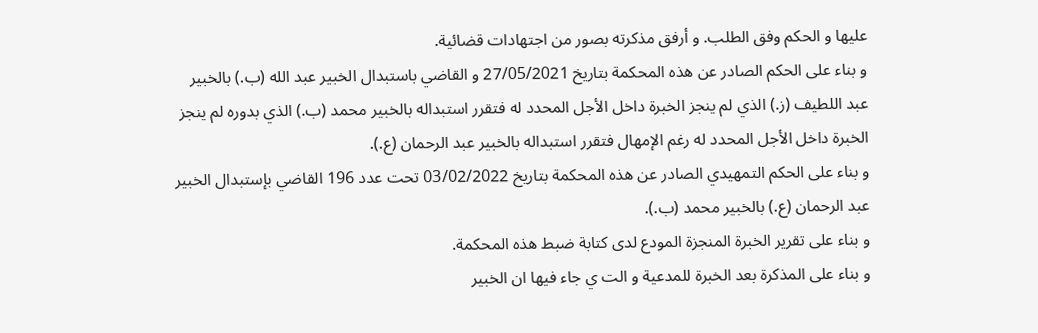عليها و الحكم وفق الطلب. و أرفق مذكرته بصور من اجتهادات قضائية.
و بناء على الحكم الصادر عن هذه المحكمة بتاريخ 27/05/2021 و القاضي باستبدال الخبير عبد الله (ب.) بالخبير عبد اللطيف (ز.) الذي لم ينجز الخبرة داخل الأجل المحدد له فتقرر استبداله بالخبير محمد (ب.) الذي بدوره لم ينجز الخبرة داخل الأجل المحدد له رغم الإمهال فتقرر استبداله بالخبير عبد الرحمان (ع.).
و بناء على الحكم التمهيدي الصادر عن هذه المحكمة بتاريخ 03/02/2022 تحت عدد 196 القاضي بإستبدال الخبير عبد الرحمان (ع.) بالخبير محمد (ب.).
و بناء على تقرير الخبرة المنجزة المودع لدى كتابة ضبط هذه المحكمة.
و بناء على المذكرة بعد الخبرة للمدعية و الت ي جاء فيها ان الخبير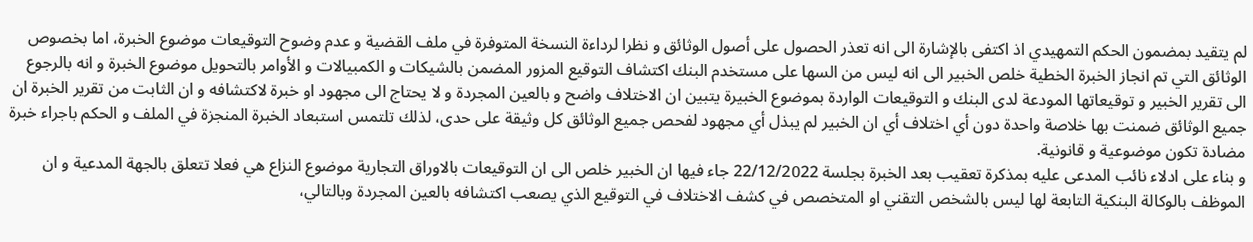لم يتقيد بمضمون الحكم التمهيدي اذ اكتفى بالإشارة الى انه تعذر الحصول على أصول الوثائق و نظرا لرداءة النسخة المتوفرة في ملف القضية و عدم وضوح التوقيعات موضوع الخبرة، اما بخصوص الوثائق التي تم انجاز الخبرة الخطية خلص الخبير الى انه ليس من السها على مستخدم البنك اكتشاف التوقيع المزور المضمن بالشيكات و الكمبيالات و الأوامر بالتحويل موضوع الخبرة و انه بالرجوع الى تقرير الخبير و توقيعاتها المودعة لدى البنك و التوقيعات الواردة بموضوع الخبيرة يتبين ان الاختلاف واضح و بالعين المجردة و لا يحتاج الى مجهود او خبرة لاكتشافه و ان الثابت من تقرير الخبرة ان جميع الوثائق ضمنت بها خلاصة واحدة دون أي اختلاف أي ان الخبير لم يبذل أي مجهود لفحص جميع الوثائق كل وثيقة على حدى، لذلك تلتمس استبعاد الخبرة المنجزة في الملف و الحكم باجراء خبرة مضادة تكون موضوعية و قانونية.
و بناء على ادلاء نائب المدعى عليه بمذكرة تعقيب بعد الخبرة بجلسة 22/12/2022 جاء فيها ان الخبير خلص الى ان التوقيعات بالاوراق التجارية موضوع النزاع هي فعلا تتعلق بالجهة المدعية و ان الموظف بالوكالة البنكية التابعة لها ليس بالشخص التقني او المتخصص في كشف الاختلاف في التوقيع الذي يصعب اكتشافه بالعين المجردة وبالتالي،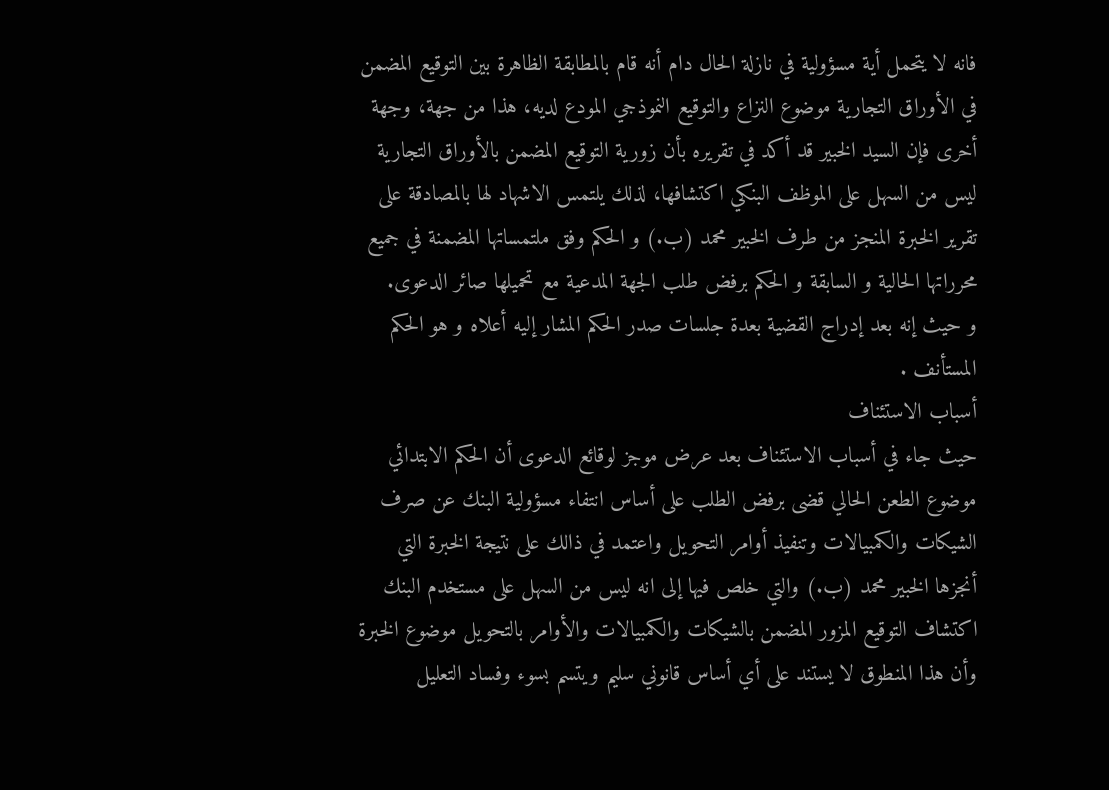فانه لا يتحمل أية مسؤولية في نازلة الحال دام أنه قام بالمطابقة الظاهرة بين التوقيع المضمن في الأوراق التجارية موضوع النزاع والتوقيع النموذجي المودع لديه، هذا من جهة، وجهة أخرى فإن السيد الخبير قد أكد في تقريره بأن زورية التوقيع المضمن بالأوراق التجارية ليس من السهل على الموظف البنكي اكتشافها، لذلك يلتمس الاشهاد لها بالمصادقة على تقرير الخبرة المنجز من طرف الخبير محمد (ب.) و الحكم وفق ملتمساتها المضمنة في جميع محرراتها الحالية و السابقة و الحكم برفض طلب الجهة المدعية مع تحميلها صائر الدعوى.
و حيث إنه بعد إدراج القضية بعدة جلسات صدر الحكم المشار إليه أعلاه و هو الحكم المستأنف .
أسباب الاستئناف
حيث جاء في أسباب الاستئناف بعد عرض موجز لوقائع الدعوى أن الحكم الابتدائي موضوع الطعن الحالي قضى برفض الطلب على أساس انتفاء مسؤولية البنك عن صرف الشيكات والكمبيالات وتنفيذ أوامر التحويل واعتمد في ذالك على نتيجة الخبرة التي أنجزها الخبير محمد (ب.) والتي خلص فيها إلى انه ليس من السهل على مستخدم البنك اكتشاف التوقيع المزور المضمن بالشيكات والكمبيالات والأوامر بالتحويل موضوع الخبرة وأن هذا المنطوق لا يستند على أي أساس قانوني سليم ويتسم بسوء وفساد التعليل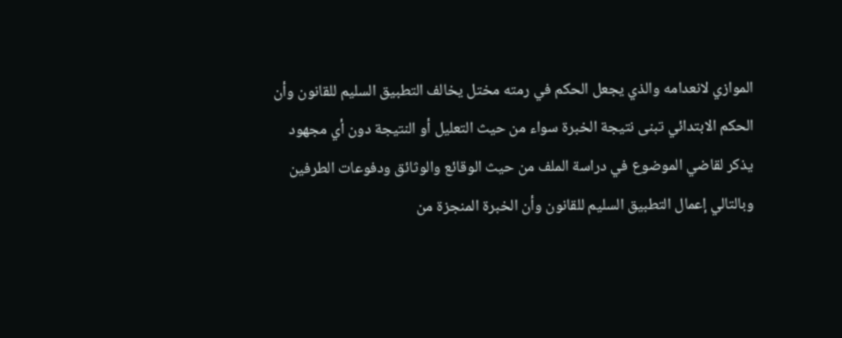الموازي لانعدامه والذي يجعل الحكم في رمته مختل يخالف التطبيق السليم للقانون وأن الحكم الابتدائي تبنى نتيجة الخبرة سواء من حيث التعليل أو النتيجة دون أي مجهود يذكر لقاضي الموضوع في دراسة الملف من حيث الوقائع والوثائق ودفوعات الطرفين وبالتالي إعمال التطبيق السليم للقانون وأن الخبرة المنجزة من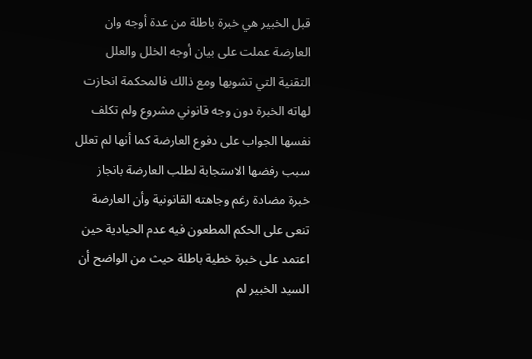قبل الخبير هي خبرة باطلة من عدة أوجه وان العارضة عملت على بيان أوجه الخلل والعلل التقنية التي تشوبها ومع ذالك فالمحكمة انحازت لهاته الخبرة دون وجه قانوني مشروع ولم تكلف نفسها الجواب على دفوع العارضة كما أنها لم تعلل سبب رفضها الاستجابة لطلب العارضة بانجاز خبرة مضادة رغم وجاهته القانونية وأن العارضة تنعى على الحكم المطعون فيه عدم الحيادية حين اعتمد على خبرة خطية باطلة حيث من الواضح أن السيد الخبير لم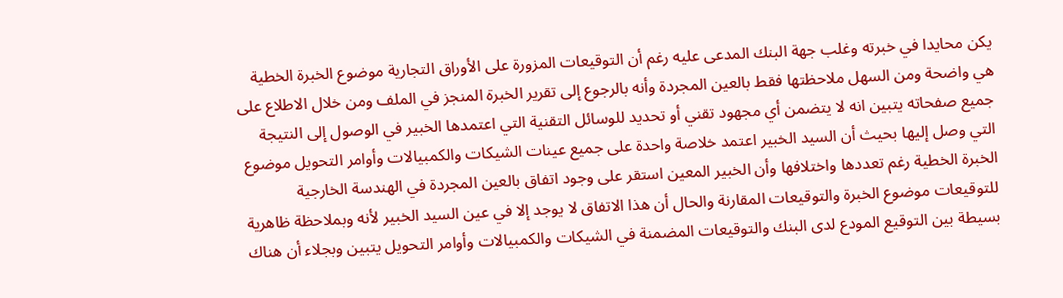يكن محايدا في خبرته وغلب جهة البنك المدعى عليه رغم أن التوقيعات المزورة على الأوراق التجارية موضوع الخبرة الخطية هي واضحة ومن السهل ملاحظتها فقط بالعين المجردة وأنه بالرجوع إلى تقرير الخبرة المنجز في الملف ومن خلال الاطلاع على جميع صفحاته يتبين انه لا يتضمن أي مجهود تقني أو تحديد للوسائل التقنية التي اعتمدها الخبير في الوصول إلى النتيجة التي وصل إليها بحيث أن السيد الخبير اعتمد خلاصة واحدة على جميع عينات الشيكات والكمبيالات وأوامر التحويل موضوع الخبرة الخطية رغم تعددها واختلافها وأن الخبير المعين استقر على وجود اتفاق بالعين المجردة في الهندسة الخارجية للتوقيعات موضوع الخبرة والتوقيعات المقارنة والحال أن هذا الاتفاق لا يوجد إلا في عين السيد الخبير لأنه وبملاحظة ظاهرية بسيطة بين التوقيع المودع لدى البنك والتوقيعات المضمنة في الشيكات والكمبيالات وأوامر التحويل يتبين وبجلاء أن هناك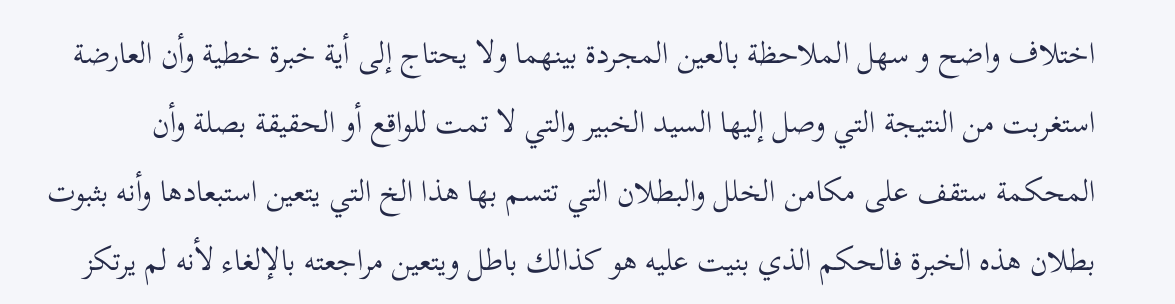اختلاف واضح و سهل الملاحظة بالعين المجردة بينهما ولا يحتاج إلى أية خبرة خطية وأن العارضة استغربت من النتيجة التي وصل إليها السيد الخبير والتي لا تمت للواقع أو الحقيقة بصلة وأن المحكمة ستقف على مكامن الخلل والبطلان التي تتسم بها هذا الخ التي يتعين استبعادها وأنه بثبوت بطلان هذه الخبرة فالحكم الذي بنيت عليه هو كذالك باطل ويتعين مراجعته بالإلغاء لأنه لم يرتكز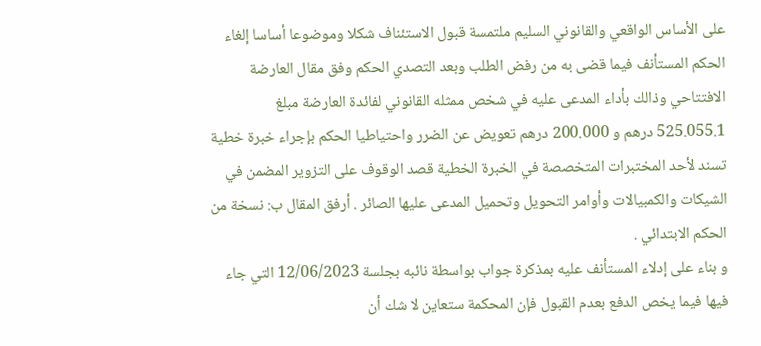على الأساس الواقعي والقانوني السليم ملتمسة قبول الاستئناف شكلا وموضوعا أساسا إلغاء الحكم المستأنف فيما قضى به من رفض الطلب وبعد التصدي الحكم وفق مقال العارضة الافتتاحي وذالك بأداء المدعى عليه في شخص ممثله القانوني لفائدة العارضة مبلغ 525.055.1 درهم و 200.000 درهم تعويض عن الضرر واحتياطيا الحكم بإجراء خبرة خطية تسند لأحد المختبرات المتخصصة في الخبرة الخطية قصد الوقوف على التزوير المضمن في الشيكات والكمبيالات وأوامر التحويل وتحميل المدعى عليها الصائر . أرفق المقال ب: نسخة من الحكم الابتدائي .
و بناء على إدلاء المستأنف عليه بمذكرة جواب بواسطة نائبه بجلسة 12/06/2023 التي جاء فيها فيما يخص الدفع بعدم القبول فإن المحكمة ستعاين لا شك أن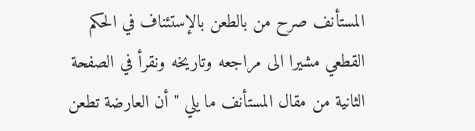المستأنف صرح من بالطعن بالإستئناف في الحكم القطعي مشيرا الى مراجعه وتاريخه ونقرأ في الصفحة الثانية من مقال المستأنف ما يلي " أن العارضة تطعن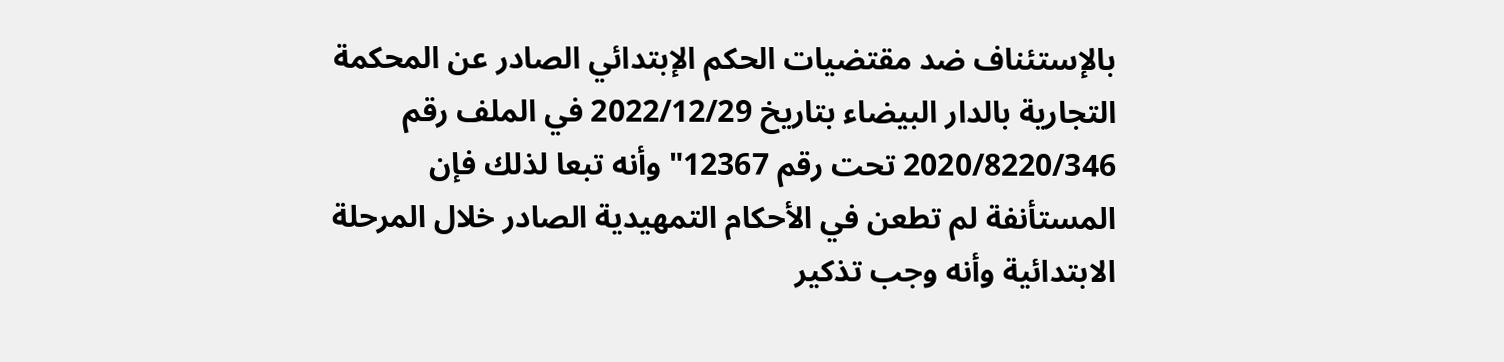بالإستئناف ضد مقتضيات الحكم الإبتدائي الصادر عن المحكمة التجارية بالدار البيضاء بتاريخ 2022/12/29 في الملف رقم 2020/8220/346 تحت رقم 12367" وأنه تبعا لذلك فإن المستأنفة لم تطعن في الأحكام التمهيدية الصادر خلال المرحلة الابتدائية وأنه وجب تذكير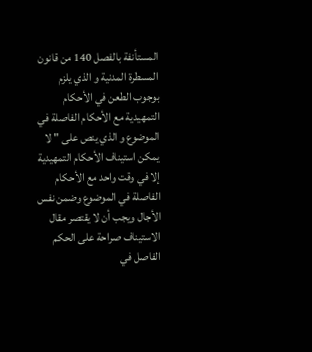المستأنفة بالفصل 140 من قانون المسطرة المدنية و الذي يلزم بوجوب الطعن في الأحكام التمهيدية مع الأحكام الفاصلة في الموضوع و الذي ينص على " لا يمكن استيناف الأحكام التمهيدية إلا في وقت واحد مع الأحكام الفاصلة في الموضوع وضمن نفس الأجال ويجب أن لا يقتصر مقال الاستيناف صراحة على الحكم الفاصل في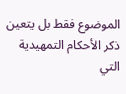الموضوع فقط بل يتعين ذكر الأحكام التمهيدية التي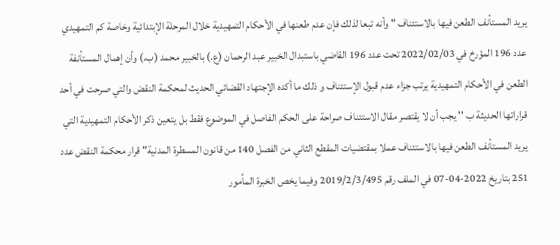يريد المستأنف الطعن فيها بالاستئناف " وأنه تبعا لذلك فإن عدم طعنها في الأحكام التمهيدية خلال المرحلة الإبتدائية وخاصة كم التمهيدي عدد 196 المؤرخ في 2022/02/03 تحت عدد 196 القاضي باستبدال الخبير عبد الرحمان (ع.) بالخبير محمد (ب.) وأن إهمال المستأنفة الطعن في الأحكام التمهيدية يرتب جزاء عدم قبول الإستئناف و ذلك ما أكده الإجتهاد القضائي الحديث لمحكمة النقض والتي صرحت في أحد قراراتها الحديثة ب '' يجب أن لا يقتصر مقال الاستئناف صراحة على الحكم الفاصل في الموضوع فقط بل يتعين ذكر الأحكام التمهيدية التي يريد المستأنف الطعن فيها بالاستئناف عملا بمقتضيات المقطع الثاني من الفصل 140 من قانون المسطرة المدنية" قرار محكمة النقض عدد 251 بتاريخ 2022-04-07 في الملف رقم 2019/2/3/495 وفيما يخص الخبرة المأمور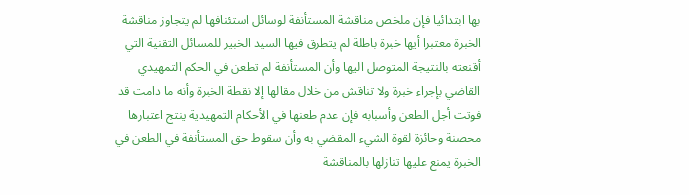بها ابتدائيا فإن ملخص مناقشة المستأنفة لوسائل استئنافها لم يتجاوز مناقشة الخبرة معتبرا أيها خبرة باطلة لم يتطرق فيها السيد الخبير للمسائل التقنية التي أقنعته بالنتيجة المتوصل اليها وأن المستأنفة لم تطعن في الحكم التمهيدي القاضي بإجراء خبرة ولا تناقش من خلال مقالها إلا نقطة الخبرة وأنه ما دامت قد فوتت أجل الطعن وأسبابه فإن عدم طعنها في الأحكام التمهيدية ينتج اعتبارها محصنة وحائزة لقوة الشيء المقضي به وأن سقوط حق المستأنفة في الطعن في الخبرة يمنع عليها تنازلها بالمناقشة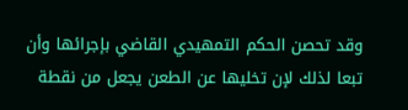وقد تحصن الحكم التمهيدي القاضي بإجرائها وأن تبعا لذلك لإن تخليها عن الطعن يجعل من نقطة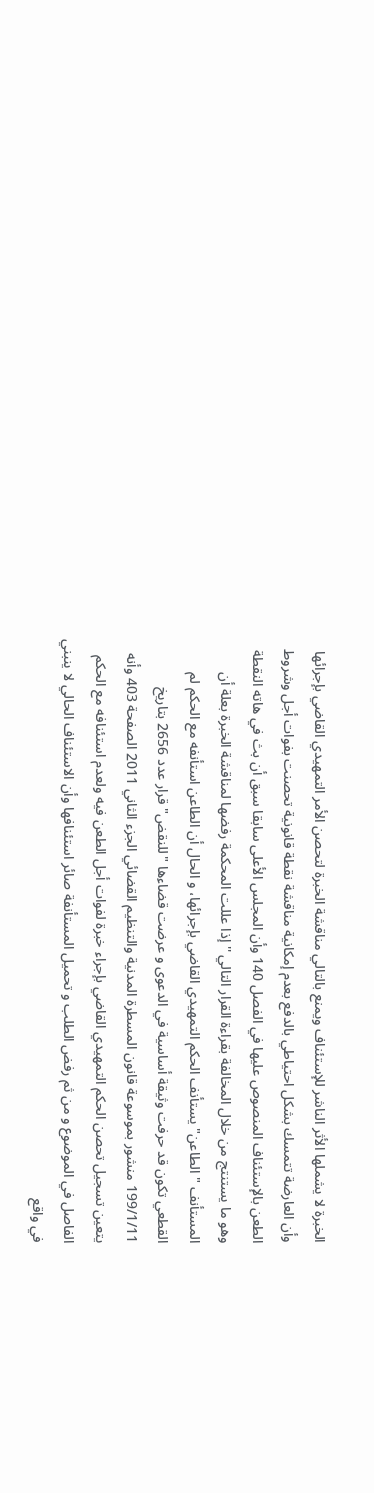الخبرة لا يشملها الأثر الناشر للإستئناف ويمنع بالتالي مناقشة الخبرة لتحصن الأمر التمهيدي القاضي بإجرائها وأن العارضة تتمسك بشكل احتياطي بالدفع بعدم إمكانية مناقشة نقطة قانونية تحصنت بفوات أجل وشروط الطعن بالإستئناف المنصوص عليها في الفصل 140 وأن المجلس الأعلى سابقا سبق أن بث في هاته النقطة وهو ما يستنتج من خلال المخالفة بقراءة القرار التالي '' إذا عللت المحكمة رفضها لمناقشة الخبرة بعلة أن المستأنف " الطاعن" يستأنف الحكم التمهيدي القاضي بإجرائها، و الحال أن الطاعن استأنفه مع الحكم لم القطعي تكون قد حرفت وثيقة أساسية في الدعوى و عرضت قضاءها "للنقض" قرار عدد 2656 بتاريخ 199/1/11 منشور بموسوعة قانون المسطرة المدنية والتنظيم القضائي الجزء الثاني 2011 الصفحة 403 وأنه يتعين تسجيل تحصن الحكم التمهيدي القاضي بإجراء خبرة لفوات أجل الطعن فيه ولعدم استئنافه مع الحكم الفاصل في الموضوع و من ثم رفض الطلب و تحميل المستأنفة صائر استئنافها وأن الاستئناف الحالي لا ينبني في واقع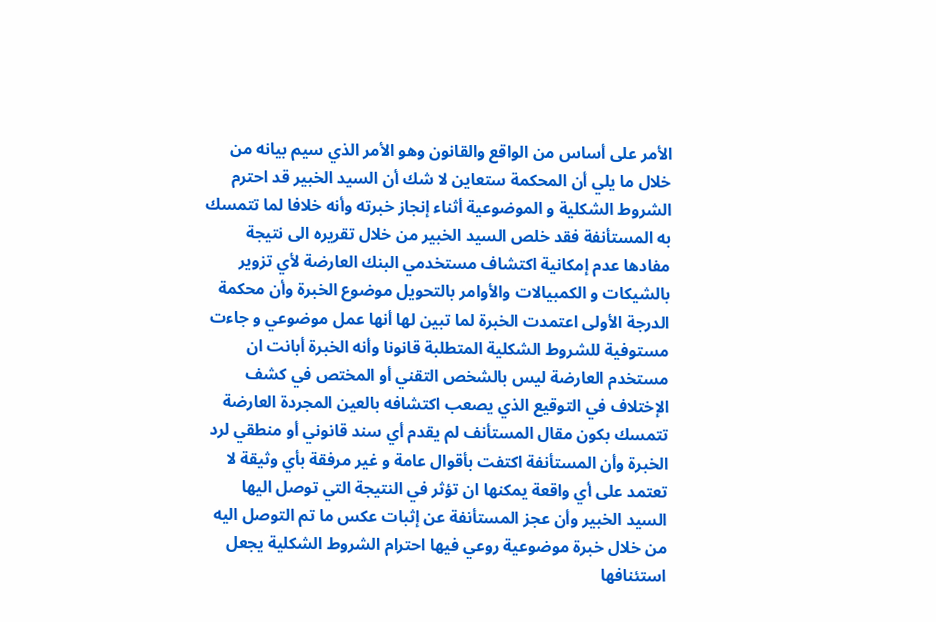الأمر على أساس من الواقع والقانون وهو الأمر الذي سيم بيانه من خلال ما يلي أن المحكمة ستعاين لا شك أن السيد الخبير قد احترم الشروط الشكلية و الموضوعية أثناء إنجاز خبرته وأنه خلافا لما تتمسك به المستأنفة فقد خلص السيد الخبير من خلال تقريره الى نتيجة مفادها عدم إمكانية اكتشاف مستخدمي البنك العارضة لأي تزوير بالشيكات و الكمبيالات والأوامر بالتحويل موضوع الخبرة وأن محكمة الدرجة الأولى اعتمدت الخبرة لما تبين لها أنها عمل موضوعي و جاءت مستوفية للشروط الشكلية المتطلبة قانونا وأنه الخبرة أبانت ان مستخدم العارضة ليس بالشخص التقني أو المختص في كشف الإختلاف في التوقيع الذي يصعب اكتشافه بالعين المجردة العارضة تتمسك بكون مقال المستأنف لم يقدم أي سند قانوني أو منطقي لرد الخبرة وأن المستأنفة اكتفت بأقوال عامة و غير مرفقة بأي وثيقة لا تعتمد على أي واقعة يمكنها ان تؤثر في النتيجة التي توصل اليها السيد الخبير وأن عجز المستأنفة عن إثبات عكس ما تم التوصل اليه من خلال خبرة موضوعية روعي فيها احترام الشروط الشكلية يجعل استئنافها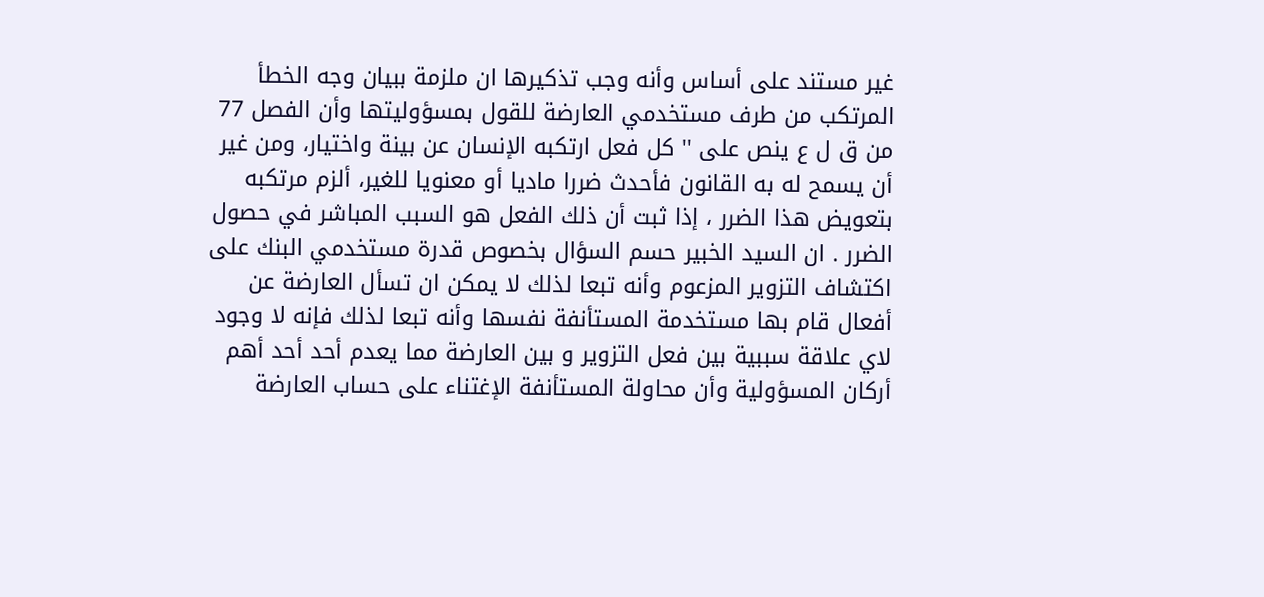غير مستند على أساس وأنه وجب تذكيرها ان ملزمة ببيان وجه الخطأ المرتكب من طرف مستخدمي العارضة للقول بمسؤوليتها وأن الفصل 77 من ق ل ع ينص على '' كل فعل ارتكبه الإنسان عن بينة واختيار، ومن غير أن يسمح له به القانون فأحدث ضررا ماديا أو معنويا للغير، ألزم مرتكبه بتعويض هذا الضرر ، إذا ثبت أن ذلك الفعل هو السبب المباشر في حصول الضرر . ان السيد الخبير حسم السؤال بخصوص قدرة مستخدمي البنك على اكتشاف التزوير المزعوم وأنه تبعا لذلك لا يمكن ان تسأل العارضة عن أفعال قام بها مستخدمة المستأنفة نفسها وأنه تبعا لذلك فإنه لا وجود لاي علاقة سببية بين فعل التزوير و بين العارضة مما يعدم أحد أحد أهم أركان المسؤولية وأن محاولة المستأنفة الإغتناء على حساب العارضة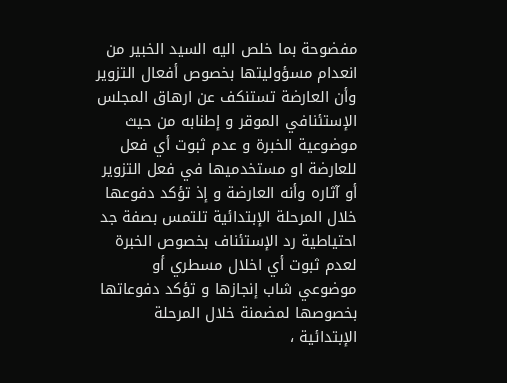مفضوحة بما خلص اليه السيد الخبير من انعدام مسؤوليتها بخصوص أفعال التزوير وأن العارضة تستنكف عن ارهاق المجلس الإستئنافي الموقر و إطنابه من حيث موضوعية الخبرة و عدم ثبوت أي فعل للعارضة او مستخدميها في فعل التزوير أو آثاره وأنه العارضة و إذ تؤكد دفوعها خلال المرحلة الإبتدائية تلتمس بصفة جد احتياطية رد الإستئناف بخصوص الخبرة لعدم ثبوت أي اخلال مسطري أو موضوعي شاب إنجازها و تؤكد دفوعاتها بخصوصها لمضمنة خلال المرحلة الإبتدائية ،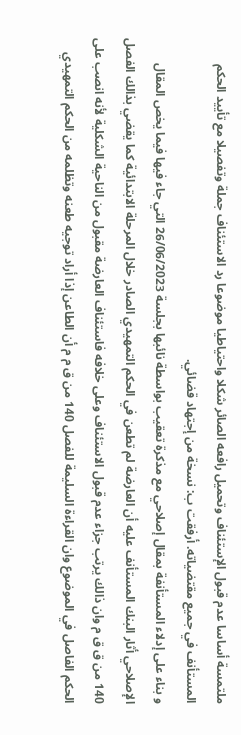ملتمسة أساسا عدم قبول الإستئناف وتحميل رافعه الصائر شكلا واحتياطيا موضوعا رد الاستئناف جملة وتفصيلا مع تأييد الحكم المستأنف في جميع مقتضياته. أرفقت ب: نسخة من إجتهاد قضائي.
و بناء على إدلاء المستأنفة بمقال إصلاحي مع مذكرة تعقيب بواسطة نائبها بجلسة 26/06/2023 التي جاء فيها فيما يخص المقال الإصلاحي أثار البنك المستأنف عليه أن العارضة لم تطعن في الحكم التمهيدي الصادر خلال المرحلة الابتدائية كما يقضي بذالك الفصل 140 من ق ق م وان ذالك يرتب جزاء عدم قبول الاستئناف وعلى خلافه فاستئناف العارضة مقبول من الناحية الشكلية لأنه انصب على الحكم الفاصل في الموضوع وان القراءة السليمة للفصل 140 من ق م م أن الطاعن إذا أراد توجيه طعنه وتظلمه من الحكم التمهيدي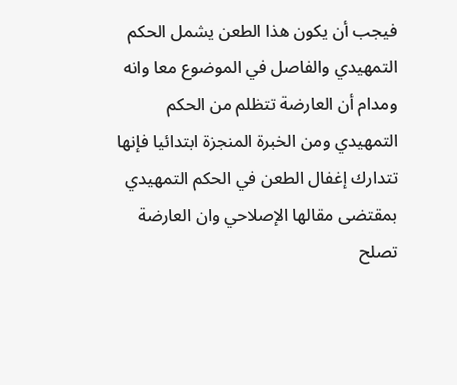فيجب أن يكون هذا الطعن يشمل الحكم التمهيدي والفاصل في الموضوع معا وانه ومدام أن العارضة تتظلم من الحكم التمهيدي ومن الخبرة المنجزة ابتدائيا فإنها تتدارك إغفال الطعن في الحكم التمهيدي بمقتضى مقالها الإصلاحي وان العارضة تصلح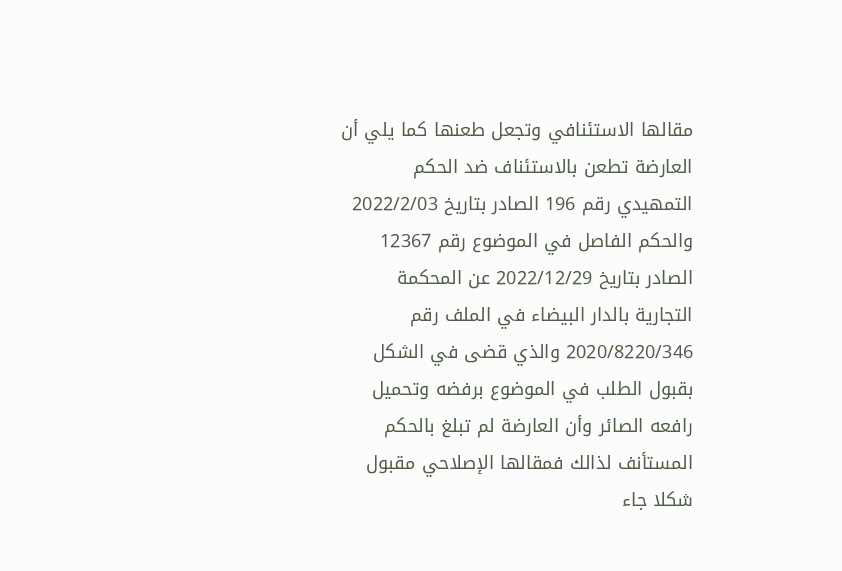مقالها الاستئنافي وتجعل طعنها كما يلي أن العارضة تطعن بالاستئناف ضد الحكم التمهيدي رقم 196 الصادر بتاريخ 2022/2/03 والحكم الفاصل في الموضوع رقم 12367 الصادر بتاريخ 2022/12/29 عن المحكمة التجارية بالدار البيضاء في الملف رقم 2020/8220/346 والذي قضى في الشكل بقبول الطلب في الموضوع برفضه وتحميل رافعه الصائر وأن العارضة لم تبلغ بالحكم المستأنف لذالك فمقالها الإصلاحي مقبول شكلا جاء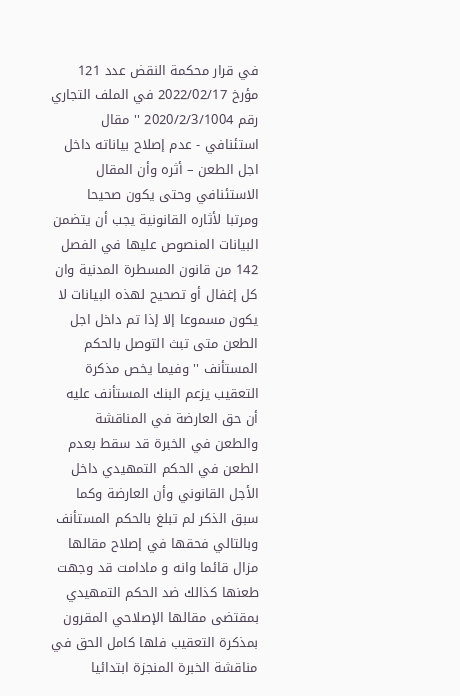في قرار محكمة النقض عدد 121 مؤرخ 2022/02/17 في الملف التجاري رقم 2020/2/3/1004 '' مقال استئنافي - عدم إصلاح بياناته داخل اجل الطعن – أثره وأن المقال الاستئنافي وحتى يكون صحيحا ومرتبا لأثاره القانونية يجب أن يتضمن البيانات المنصوص عليها في الفصل 142 من قانون المسطرة المدنية وان كل إغفال أو تصحيح لهذه البيانات لا يكون مسموعا إلا إذا تم داخل اجل الطعن متى تبث التوصل بالحكم المستأنف '' وفيما يخص مذكرة التعقيب يزعم البنك المستأنف عليه أن حق العارضة في المناقشة والطعن في الخبرة قد سقط بعدم الطعن في الحكم التمهيدي داخل الأجل القانوني وأن العارضة وكما سبق الذكر لم تبلغ بالحكم المستأنف وبالتالي فحقها في إصلاح مقالها مزال قائما وانه و مادامت قد وجهت طعنها كذالك ضد الحكم التمهيدي بمقتضى مقالها الإصلاحي المقرون بمذكرة التعقيب فلها كامل الحق في مناقشة الخبرة المنجزة ابتدائيا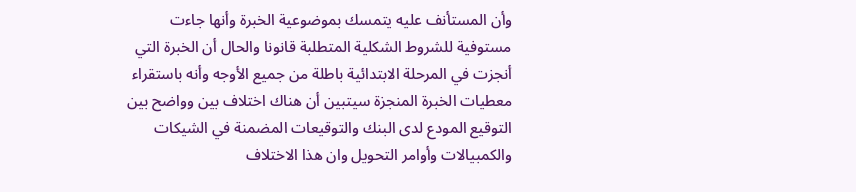وأن المستأنف عليه يتمسك بموضوعية الخبرة وأنها جاءت مستوفية للشروط الشكلية المتطلبة قانونا والحال أن الخبرة التي أنجزت في المرحلة الابتدائية باطلة من جميع الأوجه وأنه باستقراء معطيات الخبرة المنجزة سيتبين أن هناك اختلاف بين وواضح بين التوقيع المودع لدى البنك والتوقيعات المضمنة في الشيكات والكمبيالات وأوامر التحويل وان هذا الاختلاف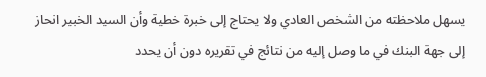يسهل ملاحظته من الشخص العادي ولا يحتاج إلى خبرة خطية وأن السيد الخبير انحاز إلى جهة البنك في ما وصل إليه من نتائج في تقريره دون أن يحدد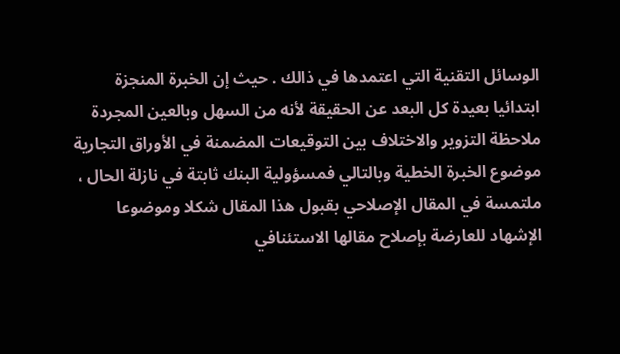الوسائل التقنية التي اعتمدها في ذالك . حيث إن الخبرة المنجزة ابتدائيا بعيدة كل البعد عن الحقيقة لأنه من السهل وبالعين المجردة ملاحظة التزوير والاختلاف بين التوقيعات المضمنة في الأوراق التجارية موضوع الخبرة الخطية وبالتالي فمسؤولية البنك ثابتة في نازلة الحال ، ملتمسة في المقال الإصلاحي بقبول هذا المقال شكلا وموضوعا الإشهاد للعارضة بإصلاح مقالها الاستئنافي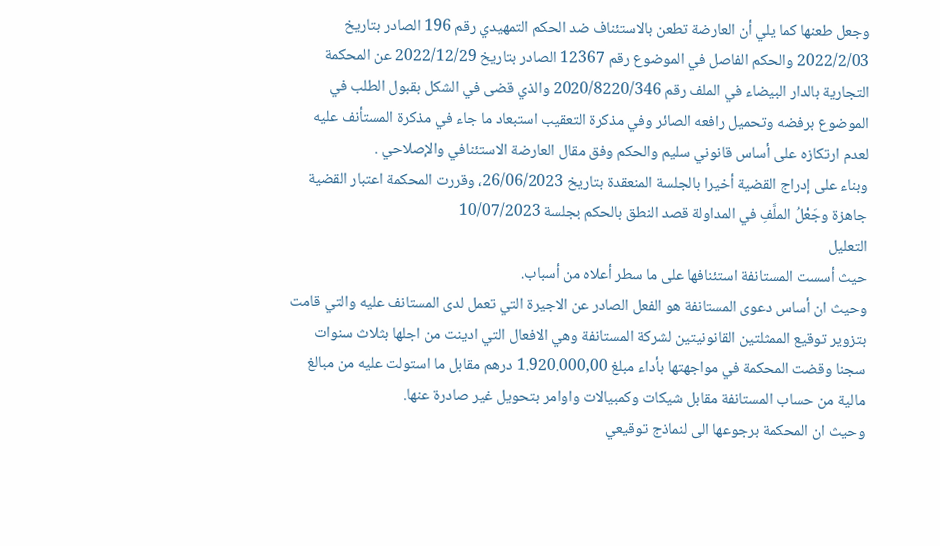وجعل طعنها كما يلي أن العارضة تطعن بالاستئناف ضد الحكم التمهيدي رقم 196 الصادر بتاريخ 2022/2/03 والحكم الفاصل في الموضوع رقم 12367 الصادر بتاريخ 2022/12/29 عن المحكمة التجارية بالدار البيضاء في الملف رقم 2020/8220/346 والذي قضى في الشكل بقبول الطلب في الموضوع برفضه وتحميل رافعه الصائر وفي مذكرة التعقيب استبعاد ما جاء في مذكرة المستأنف عليه لعدم ارتكازه على أساس قانوني سليم والحكم وفق مقال العارضة الاستئنافي والإصلاحي .
وبناء على إدراج القضية أخيرا بالجلسة المنعقدة بتاريخ 26/06/2023، وقررت المحكمة اعتبار القضية جاهزة وجَعْلُ الملَّفِ في المداولة قصد النطق بالحكم بجلسة 10/07/2023
التعليل
حيث أسست المستانفة استئنافها على ما سطر أعلاه من أسباب.
وحيث ان أساس دعوى المستانفة هو الفعل الصادر عن الاجيرة التي تعمل لدى المستانف عليه والتي قامت بتزوير توقيع الممثلتين القانونيتين لشركة المستانفة وهي الافعال التي ادينت من اجلها بثلاث سنوات سجنا وقضت المحكمة في مواجهتها بأداء مبلغ 1.920.000,00 درهم مقابل ما استولت عليه من مبالغ مالية من حساب المستانفة مقابل شيكات وكمبيالات واوامر بتحويل غير صادرة عنها.
وحيث ان المحكمة برجوعها الى لنماذج توقيعي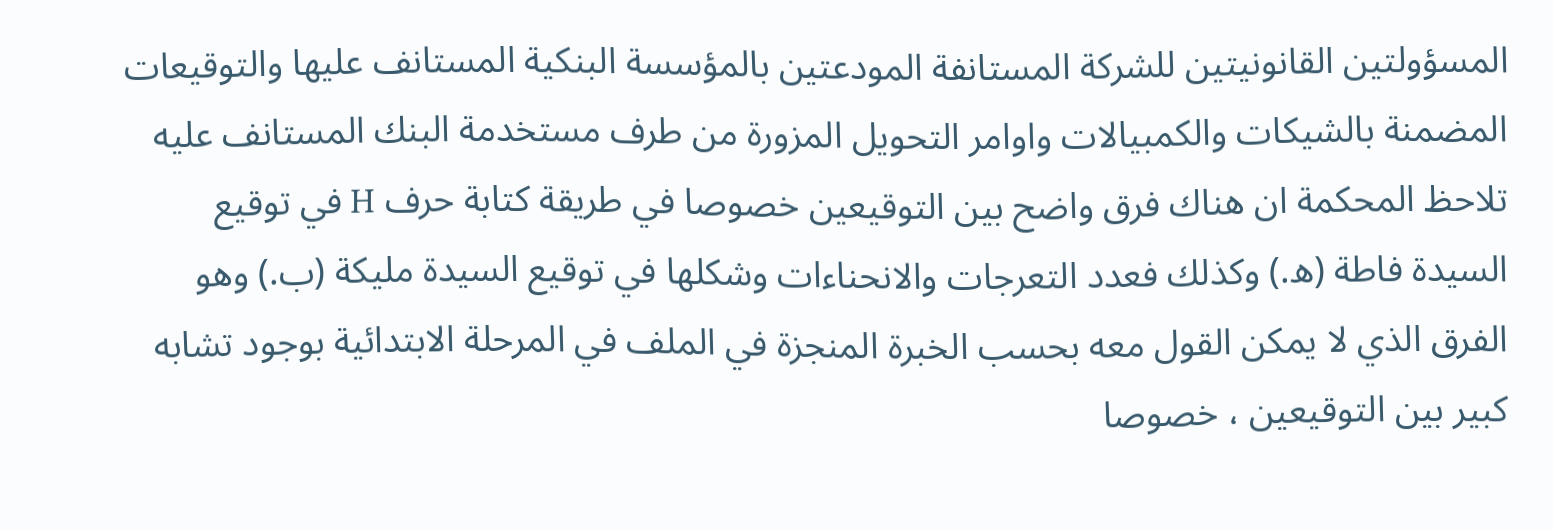المسؤولتين القانونيتين للشركة المستانفة المودعتين بالمؤسسة البنكية المستانف عليها والتوقيعات المضمنة بالشيكات والكمبيالات واوامر التحويل المزورة من طرف مستخدمة البنك المستانف عليه تلاحظ المحكمة ان هناك فرق واضح بين التوقيعين خصوصا في طريقة كتابة حرف H في توقيع السيدة فاطة (ه.) وكذلك فعدد التعرجات والانحناءات وشكلها في توقيع السيدة مليكة (ب.) وهو الفرق الذي لا يمكن القول معه بحسب الخبرة المنجزة في الملف في المرحلة الابتدائية بوجود تشابه كبير بين التوقيعين ، خصوصا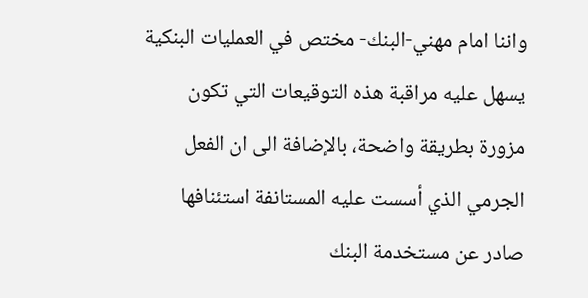واننا امام مهني-البنك- مختص في العمليات البنكية يسهل عليه مراقبة هذه التوقيعات التي تكون مزورة بطريقة واضحة، بالإضافة الى ان الفعل الجرمي الذي أسست عليه المستانفة استئنافها صادر عن مستخدمة البنك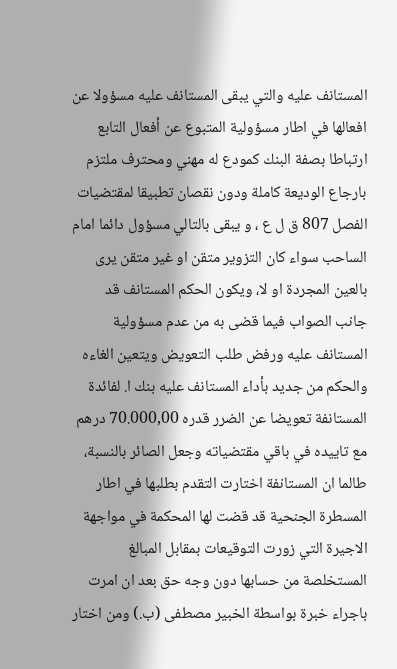المستانف عليه والتي يبقى المستانف عليه مسؤولا عن افعالها في اطار مسؤولية المتبوع عن أفعال التابع ارتباطا بصفة البنك كمودع له مهني ومحترف ملتزم بارجاع الوديعة كاملة ودون نقصان تطبيقا لمقتضيات الفصل 807 ق ل ع ، و يبقى بالتالي مسؤول دائما امام الساحب سواء كان التزوير متقن او غير متقن يرى بالعين المجردة او لا، ويكون الحكم المستانف قد جانب الصواب فيما قضى به من عدم مسؤولية المستانف عليه ورفض طلب التعويض ويتعين الغاءه والحكم من جديد بأداء المستانف عليه بنك ا. لفائدة المستانفة تعويضا عن الضرر قدره 70.000,00 درهم مع تاييده في باقي مقتضياته وجعل الصائر بالنسبة، طالما ان المستانفة اختارت التقدم بطلبها في اطار المسطرة الجنحية قد قضت لها المحكمة في مواجهة الاجيرة التي زورت التوقيعات بمقابل المبالغ المستخلصة من حسابها دون وجه حق بعد ان امرت باجراء خبرة بواسطة الخبير مصطفى (ب.) ومن اختار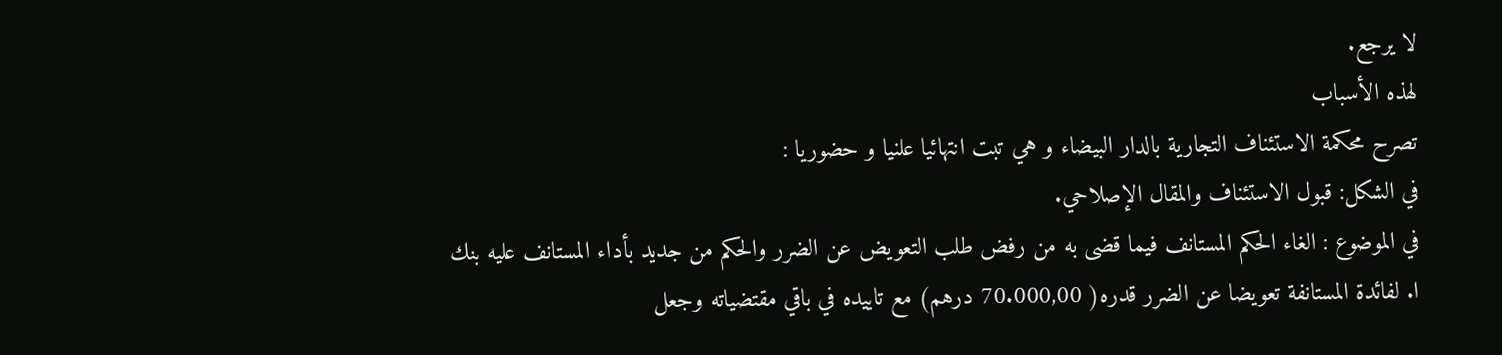لا يرجع.
لهذه الأسباب
تصرح محكمة الاستئناف التجارية بالدار البيضاء و هي تبت انتهائيا علنيا و حضوريا :
في الشكل: قبول الاستئناف والمقال الإصلاحي.
في الموضوع : الغاء الحكم المستانف فيما قضى به من رفض طلب التعويض عن الضرر والحكم من جديد بأداء المستانف عليه بنك ا. لفائدة المستانفة تعويضا عن الضرر قدره( 70.000,00 درهم) مع تاييده في باقي مقتضياته وجعل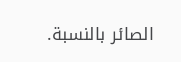الصائر بالنسبة.